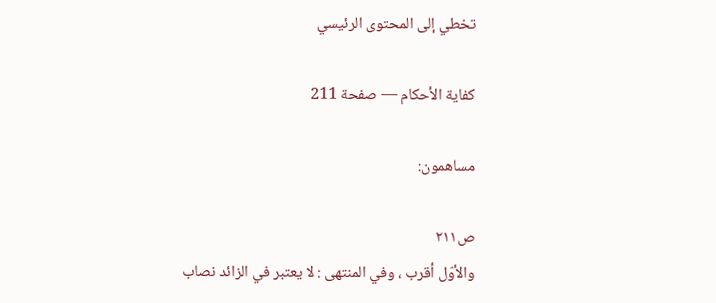تخطي إلى المحتوى الرئيسي

كفاية الأحكام — صفحة 211

مساهمون:

ص٢١١
والأوّل أقرب ، وفي المنتهى : لا يعتبر في الزائد نصاب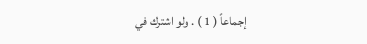إجماعاً ( 1 ) . ولو اشترك في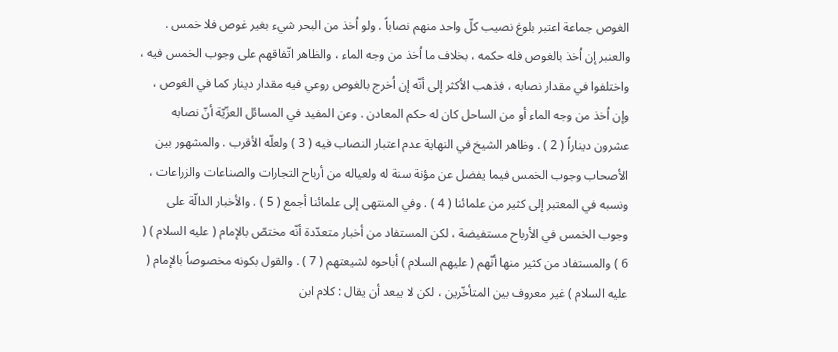الغوص جماعة اعتبر بلوغ نصيب كلّ واحد منهم نصاباً . ولو اُخذ من البحر شيء بغير غوص فلا خمس . والعنبر إن اُخذ بالغوص فله حكمه ، بخلاف ما اُخذ من وجه الماء ، والظاهر اتّفاقهم على وجوب الخمس فيه ، واختلفوا في مقدار نصابه ، فذهب الأكثر إلى أنّه إن اُخرج بالغوص روعي فيه مقدار دينار كما في الغوص ، وإن اُخذ من وجه الماء أو من الساحل كان له حكم المعادن . وعن المفيد في المسائل العزّيّة أنّ نصابه عشرون ديناراً ( 2 ) . وظاهر الشيخ في النهاية عدم اعتبار النصاب فيه ( 3 ) ولعلّه الأقرب . والمشهور بين الأصحاب وجوب الخمس فيما يفضل عن مؤنة سنة له ولعياله من أرباح التجارات والصناعات والزراعات ، ونسبه في المعتبر إلى كثير من علمائنا ( 4 ) . وفي المنتهى إلى علمائنا أجمع ( 5 ) . والأخبار الدالّة على وجوب الخمس في الأرباح مستفيضة ، لكن المستفاد من أخبار متعدّدة أنّه مختصّ بالإمام ( عليه السلام ) ( 6 ) والمستفاد من كثير منها أنّهم ( عليهم السلام ) أباحوه لشيعتهم ( 7 ) . والقول بكونه مخصوصاً بالإمام ( عليه السلام ) غير معروف بين المتأخّرين ، لكن لا يبعد أن يقال : كلام ابن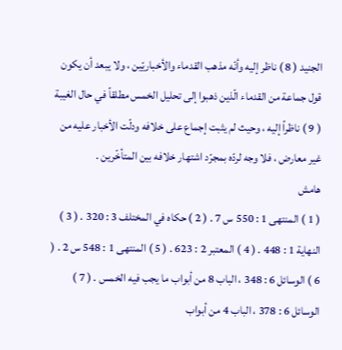الجنيد ( 8 ) ناظر إليه وأنّه مذهب القدماء والأخباريّين ، ولا يبعد أن يكون قول جماعة من القدماء الّذين ذهبوا إلى تحليل الخمس مطلقاً في حال الغيبة ( 9 ) ناظراً إليه ، وحيث لم يثبت إجماع على خلافه ودلّت الأخبار عليه من غير معارض ، فلا وجه لردّه بمجرّد اشتهار خلافه بين المتأخّرين .
هامش
( 1 ) المنتهى 1 : 550 س 7 . ( 2 ) حكاه في المختلف 3 : 320 . ( 3 ) النهاية 1 : 448 . ( 4 ) المعتبر 2 : 623 . ( 5 ) المنتهى 1 : 548 س 2 . ( 6 ) الوسائل 6 : 348 ، الباب 8 من أبواب ما يجب فيه الخمس . ( 7 ) الوسائل 6 : 378 ، الباب 4 من أبواب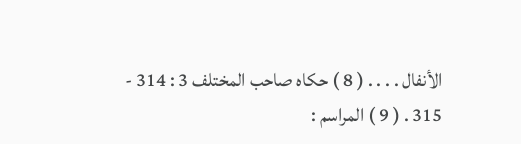الأنفال . . . . ( 8 ) حكاه صاحب المختلف 3 : 314 - 315 . ( 9 ) المراسم :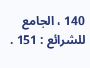140 ، الجامع للشرائع : 151 .